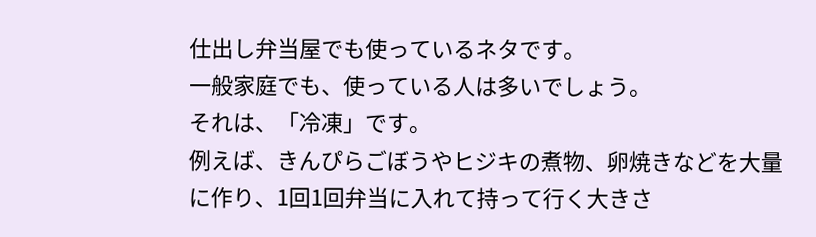仕出し弁当屋でも使っているネタです。
一般家庭でも、使っている人は多いでしょう。
それは、「冷凍」です。
例えば、きんぴらごぼうやヒジキの煮物、卵焼きなどを大量に作り、1回1回弁当に入れて持って行く大きさ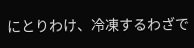にとりわけ、冷凍するわざで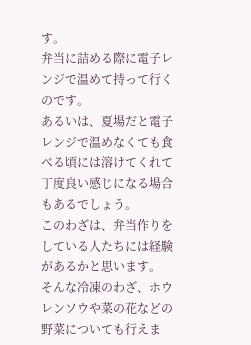す。
弁当に詰める際に電子レンジで温めて持って行くのです。
あるいは、夏場だと電子レンジで温めなくても食べる頃には溶けてくれて丁度良い感じになる場合もあるでしょう。
このわざは、弁当作りをしている人たちには経験があるかと思います。
そんな冷凍のわざ、ホウレンソウや菜の花などの野菜についても行えま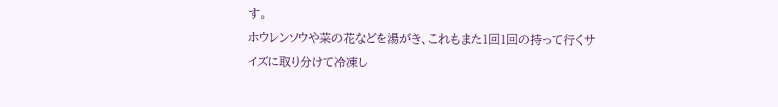す。
ホウレンソウや菜の花などを湯がき、これもまた1回1回の持って行くサイズに取り分けて冷凍し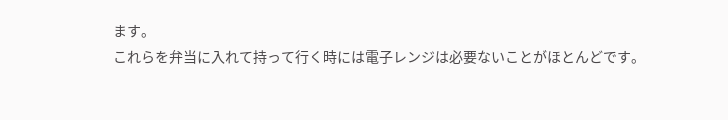ます。
これらを弁当に入れて持って行く時には電子レンジは必要ないことがほとんどです。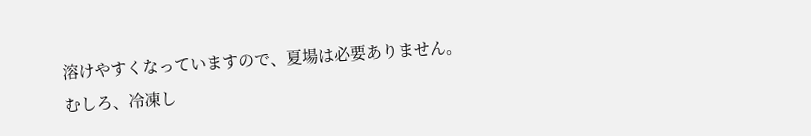溶けやすくなっていますので、夏場は必要ありません。
むしろ、冷凍し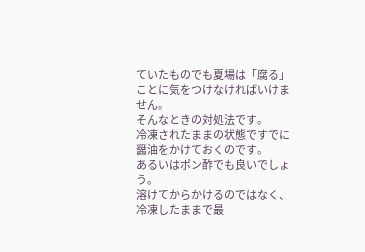ていたものでも夏場は「腐る」ことに気をつけなければいけません。
そんなときの対処法です。
冷凍されたままの状態ですでに醤油をかけておくのです。
あるいはポン酢でも良いでしょう。
溶けてからかけるのではなく、冷凍したままで最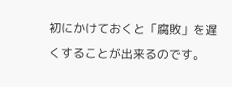初にかけておくと「腐敗」を遅くすることが出来るのです。